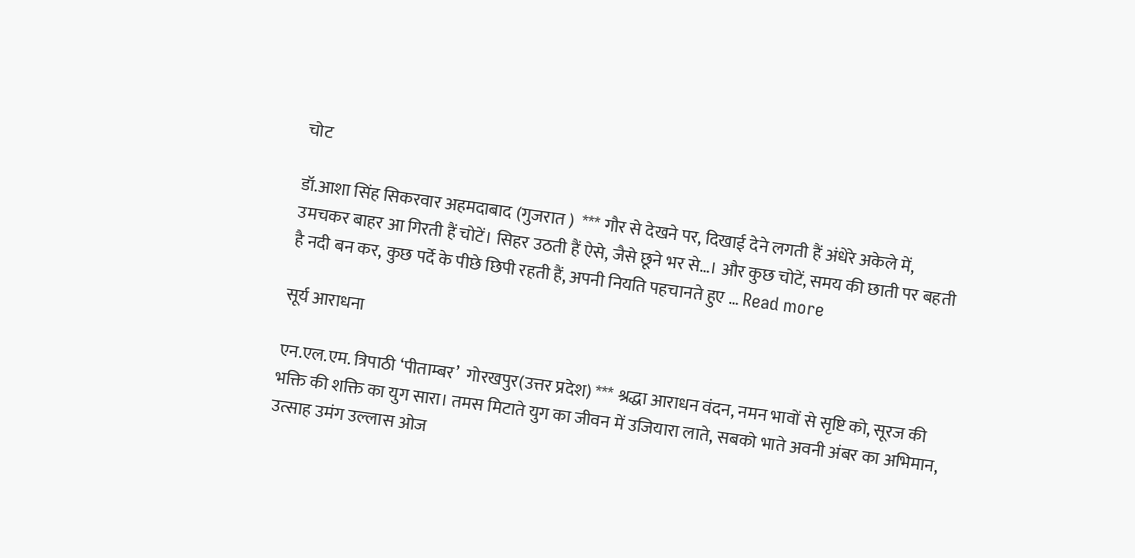चोट

डॉ.आशा सिंह सिकरवार अहमदाबाद (गुजरात )  *** गौर से देखने पर, दिखाई देने लगती हैं अंधेरे अकेले में, उमचकर बाहर आ गिरती हैं चोटें। सिहर उठती हैं ऐसे, जैसे छूने भर से…। और कुछ चोटें, समय की छाती पर बहती है नदी बन कर, कुछ पर्दे के पीछे छिपी रहती हैं, अपनी नियति पहचानते हुए … Read more

सूर्य आराधना

एन.एल.एम. त्रिपाठी ‘पीताम्बर’  गोरखपुर(उत्तर प्रदेश) *** श्रद्धा आराधन वंदन, नमन भावों से सृष्टि को, सूरज की भक्ति की शक्ति का युग सारा। तमस मिटाते युग का जीवन में उजियारा लाते, सबको भाते अवनी अंबर का अभिमान, उत्साह उमंग उल्लास ओज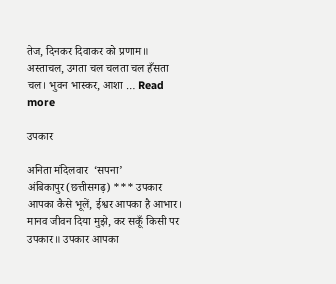तेज, दिनकर दिवाकर को प्रणाम॥ अस्ताचल, उगता चल चलता चल हँसता चल। भुवन भास्कर, आशा … Read more

उपकार

अनिता मंदिलवार  ‘सपना’ अंबिकापुर(छत्तीसगढ़) *** उपकार आपका कैसे भूलें, ईश्वर आपका है आभार। मानव जीवन दिया मुझे, कर सकूँ किसी पर उपकार॥ उपकार आपका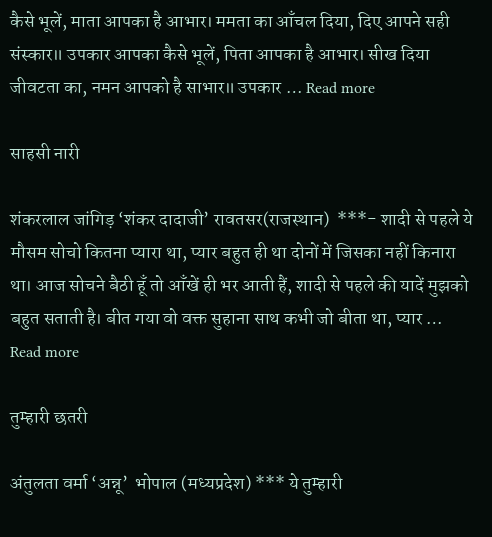कैसे भूलें, माता आपका है आभार। ममता का आँचल दिया, दिए आपने सही संस्कार॥ उपकार आपका कैसे भूलें, पिता आपका है आभार। सीख दिया जीवटता का, नमन आपको है साभार॥ उपकार … Read more

साहसी नारी

शंकरलाल जांगिड़ ‘शंकर दादाजी’ रावतसर(राजस्थान)  ***- शादी से पहले ये मौसम सोचो कितना प्यारा था, प्यार बहुत ही था दोनों में जिसका नहीं किनारा था। आज सोचने बैठी हूँ तो आँखें ही भर आती हैं, शादी से पहले की यादें मुझको बहुत सताती है। बीत गया वो वक्त सुहाना साथ कभी जो बीता था, प्यार … Read more

तुम्हारी छतरी

अंतुलता वर्मा ‘अन्नू’  भोपाल (मध्यप्रदेश) *** ये तुम्हारी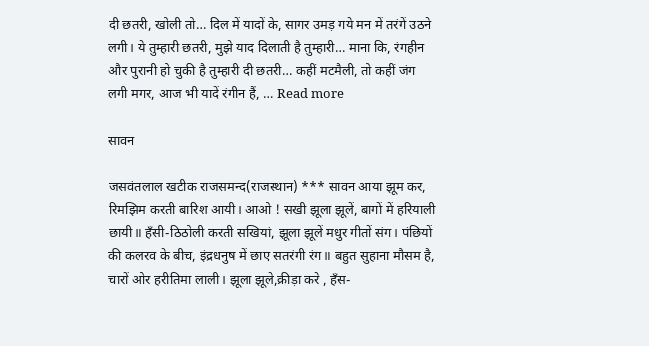दी छतरी, खोली तो… दिल में यादों के, सागर उमड़ गये मन में तरंगें उठने लगी। ये तुम्हारी छतरी, मुझे याद दिलाती है तुम्हारी… माना कि, रंगहीन और पुरानी हो चुकी है तुम्हारी दी छतरी… कहीं मटमैली, तो कहीं जंग लगी मगर, आज भी यादें रंगीन हैं, … Read more

सावन

जसवंतलाल खटीक राजसमन्द(राजस्थान) *** सावन आया झूम कर, रिमझिम करती बारिश आयी। आओ ! सखी झूला झूलें, बागों में हरियाली छायी॥ हँसी-ठिठोली करती सखियां, झूला झूलें मधुर गीतों संग। पंछियों की कलरव के बीच, इंद्रधनुष में छाए सतरंगी रंग॥ बहुत सुहाना मौसम है, चारों ओर हरीतिमा लाली। झूला झूले,क्रीड़ा करे , हँस-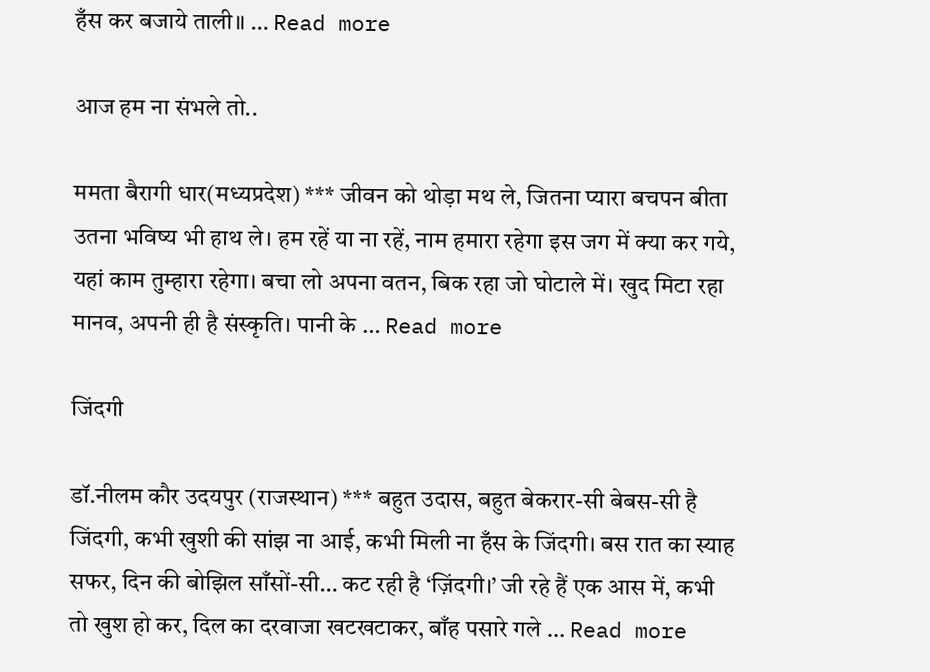हँस कर बजाये ताली॥ … Read more

आज हम ना संभले तो..

ममता बैरागी धार(मध्यप्रदेश) *** जीवन को थोड़ा मथ ले, जितना प्यारा बचपन बीता उतना भविष्य भी हाथ ले। हम रहें या ना रहें, नाम हमारा रहेगा इस जग में क्या कर गये, यहां काम तुम्हारा रहेगा। बचा लो अपना वतन, बिक रहा जो घोटाले में। खुद मिटा रहा मानव, अपनी ही है संस्कृति। पानी के … Read more

जिंदगी

डॉ.नीलम कौर उदयपुर (राजस्थान) *** बहुत उदास, बहुत बेकरार-सी बेबस-सी है जिंदगी, कभी खुशी की सांझ ना आई, कभी मिली ना हँस के जिंदगी। बस रात का स्याह सफर, दिन की बोझिल साँसों-सी… कट रही है ‘ज़िंदगी।’ जी रहे हैं एक आस में, कभी तो खुश हो कर, दिल का दरवाजा खटखटाकर, बाँह पसारे गले … Read more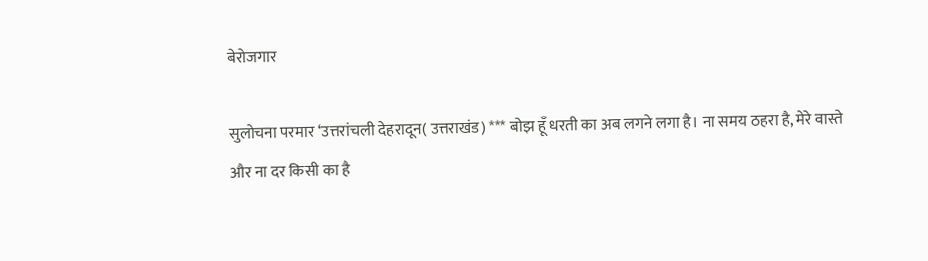बेरोजगार

सुलोचना परमार ‘उत्तरांचली देहरादून( उत्तराखंड) *** बोझ हूँ धरती का अब लगने लगा है। ना समय ठहरा है, मेरे वास्ते और ना दर किसी का है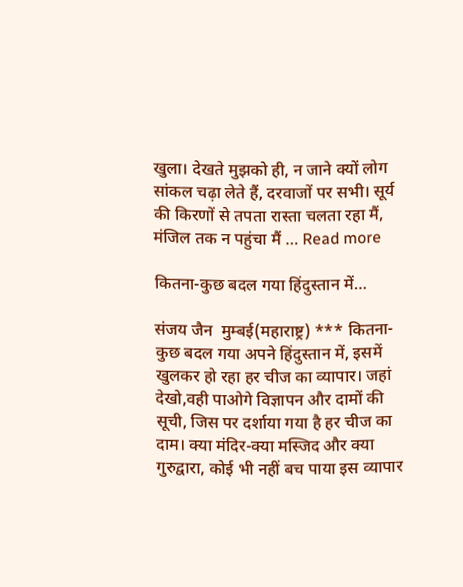खुला। देखते मुझको ही, न जाने क्यों लोग सांकल चढ़ा लेते हैं, दरवाजों पर सभी। सूर्य की किरणों से तपता रास्ता चलता रहा मैं, मंजिल तक न पहुंचा मैं … Read more

कितना-कुछ बदल गया हिंदुस्तान में…

संजय जैन  मुम्बई(महाराष्ट्र) *** कितना-कुछ बदल गया अपने हिंदुस्तान में, इसमें खुलकर हो रहा हर चीज का व्यापार। जहां देखो,वही पाओगे विज्ञापन और दामों की सूची, जिस पर दर्शाया गया है हर चीज का दाम। क्या मंदिर-क्या मस्जिद और क्या गुरुद्वारा, कोई भी नहीं बच पाया इस व्यापार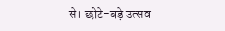से। छोटे-बड़े उत्सव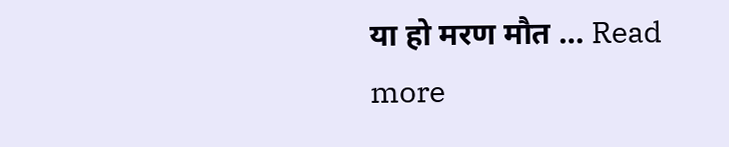या हो मरण मौत … Read more